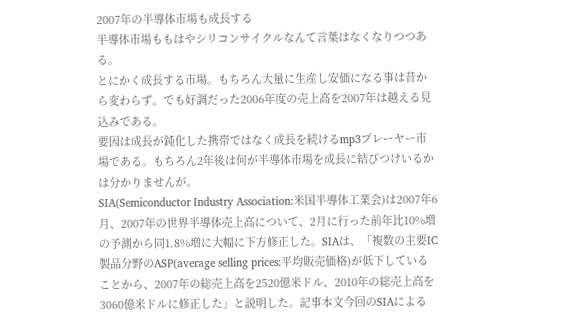2007年の半導体市場も成長する
半導体市場ももはやシリコンサイクルなんて言葉はなくなりつつある。
とにかく成長する市場。もちろん大量に生産し安価になる事は昔から変わらず。でも好調だった2006年度の売上高を2007年は越える見込みである。
要因は成長が鈍化した携帯ではなく成長を続けるmp3プレーヤー市場である。もちろん2年後は何が半導体市場を成長に結びつけいるかは分かりませんが。
SIA(Semiconductor Industry Association:米国半導体工業会)は2007年6月、2007年の世界半導体売上高について、2月に行った前年比10%増の予測から同1.8%増に大幅に下方修正した。SIAは、「複数の主要IC製品分野のASP(average selling prices:平均販売価格)が低下していることから、2007年の総売上高を2520億米ドル、2010年の総売上高を3060億米ドルに修正した」と説明した。記事本文今回のSIAによる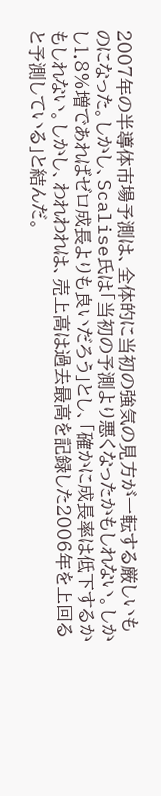2007年の半導体市場予測は、全体的に当初の強気の見方が一転する厳しいものになった。しかし、Scalise氏は「当初の予測より悪くなったかもしれない。しかし1.8%増であればゼロ成長よりも良いだろう」とし、「確かに成長率は低下するかもしれない。しかし、われわれは、売上高は過去最高を記録した2006年を上回ると予測している」と結んだ。